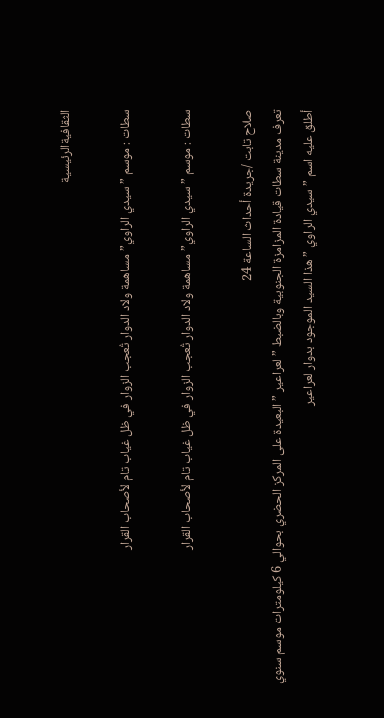الثقافيةالرئيسية

سطات : موسم ” سيدي الراوي” مساهمة ولاد الدوار تُعجب الزوار في ظل غياب تام لأصحاب القرار

سطات : موسم ” سيدي الراوي” مساهمة ولاد الدوار تُعجب الزوار في ظل غياب تام لأصحاب القرار

صلاح تابت /جريدة أحداث الساعة 24
تعرف مدينة سطات قيادة المزامزة الجنوبية وبالضبط ” لعراعير ” البعيدة على المركز الحضري بحوالي 6 كيلومترات موسم سنوي أطلق عليه اسم ” سيدي الراوي ” هذا السيد الموجود بدوار لعراعير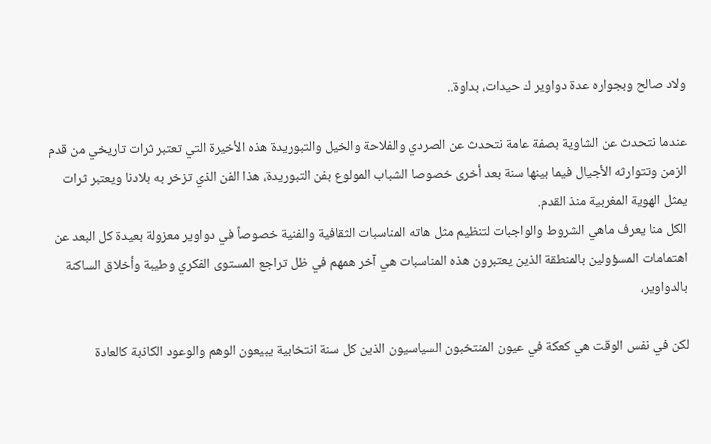ولاد صالح وبجواره عدة دواوير ك حيدات، بداوة..

عندما نتحدث عن الشاوية بصفة عامة نتحدث عن الصردي والفلاحة والخيل والتبوريدة هذه الأخيرة التي تعتبر ثرات تاريخي من قدم الزمن وتتوارثه الأجيال فيما بينها سنة بعد أخرى خصوصا الشباب المولوع بفن التبوريدة، هذا الفن الذي تزخر به بلادنا ويعتبر ثرات يمثل الهوية المغربية منذ القدم.
الكل منا يعرف ماهي الشروط والواجبات لتنظيم مثل هاته المناسبات الثقافية والفنية خصوصاً في دواوير معزولة بعيدة كل البعد عن اهتمامات المسؤولين بالمنطقة الذين يعتبرون هذه المناسبات هي آخر همهم في ظل تراجع المستوى الفكري وطيبة وأخلاق الساكنة بالدواوير،

لكن في نفس الوقت هي كعكة في عيون المنتخبون السياسيون الذين كل سنة انتخابية يبيعون الوهم والوعود الكاذبة كالعادة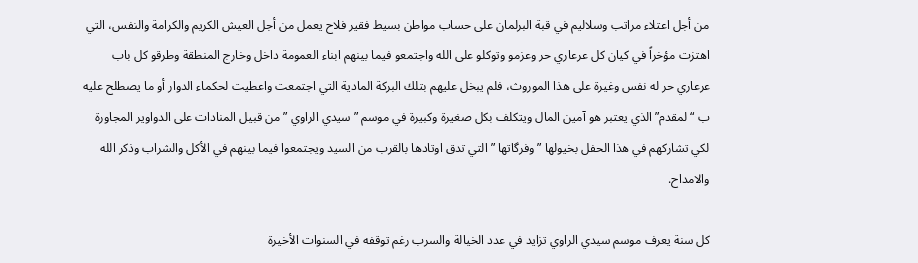من أجل اعتلاء مراتب وسلاليم في قبة البرلمان على حساب مواطن بسيط فقير فلاح يعمل من أجل العيش الكريم والكرامة والنفس، التي اهتزت مؤخراً في كيان كل عرعاري حر وعزمو وتوكلو على الله واجتمعو فيما بينهم ابناء العمومة داخل وخارج المنطقة وطرقو كل باب عرعاري حر له نفس وغيرة على هذا الموروث، فلم يبخل عليهم بتلك البركة المادية التي اجتمعت واعطيت لحكماء الدوار أو ما يصطلح عليه ب “لمقدم” الذي يعتبر هو آمين المال ويتكلف بكل صغيرة وكبيرة في موسم ” سيدي الراوي ” من قبيل المنادات على الدواوير المجاورة لكي تشاركهم في هذا الحفل بخيولها ” وفرگاتها ” التي تدق اوتادها بالقرب من السيد ويجتمعوا فيما بينهم في الأكل والشراب وذكر الله والامداح.

كل سنة يعرف موسم سيدي الراوي تزايد في عدد الخيالة والسرب رغم توقفه في السنوات الأخيرة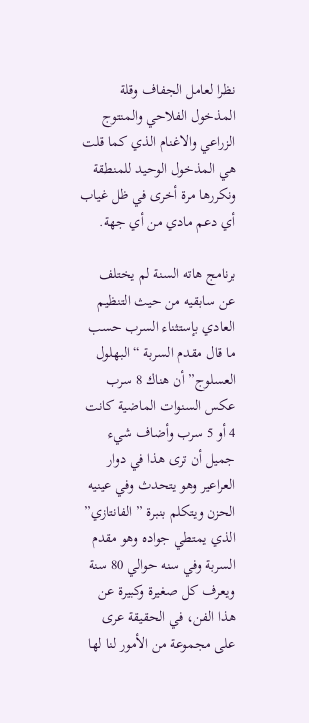نظرا لعامل الجفاف وقلة المذخول الفلاحي والمنتوج الزراعي والاغنام الذي كما قلت هي المذخول الوحيد للمنطقة ونكررها مرة أخرى في ظل غياب أي دعم مادي من أي جهة.

برنامج هاته السنة لم يختلف عن سابقيه من حيث التنظيم العادي بإستثناء السرب حسب ما قال مقدم السربة “البهلول العسلوج” أن هناك 8 سرب عكس السنوات الماضية كانت 4 أو 5 سرب وأضاف شيء جميل أن ترى هذا في دوار العراعير وهو يتحدث وفي عينيه الحزن ويتكلم بنبرة ” الفانتازي” الذي يمتطي جواده وهو مقدم السربة وفي سنه حوالي 80 سنة ويعرف كل صغيرة وكبيرة عن هذا الفن، في الحقيقة عرى على مجموعة من الأمور لنا لها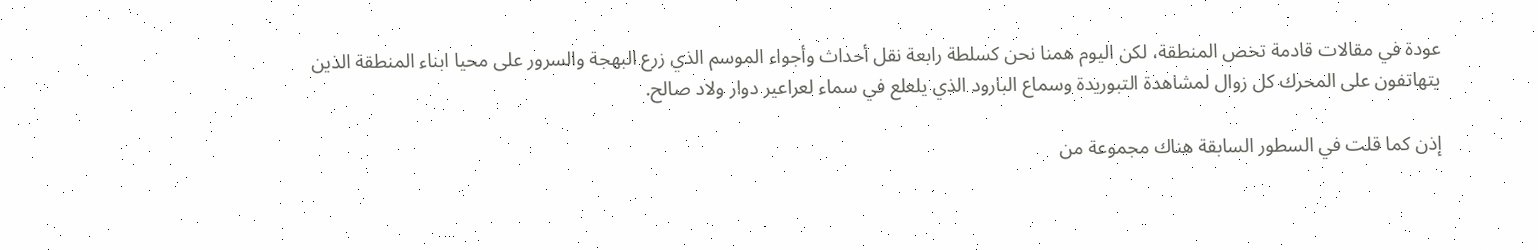عودة في مقالات قادمة تخص المنطقة، لكن اليوم همنا نحن كسلطة رابعة نقل أحداث وأجواء الموسم الذي زرع البهجة والسرور على محيا ابناء المنطقة الذين يتهاتفون على المحرك كل زوال لمشاهدة التبوريدة وسماع البارود الذي يلعلع في سماء لعراعير دوار ولاد صالح.

إذن كما قلت في السطور السابقة هناك مجموعة من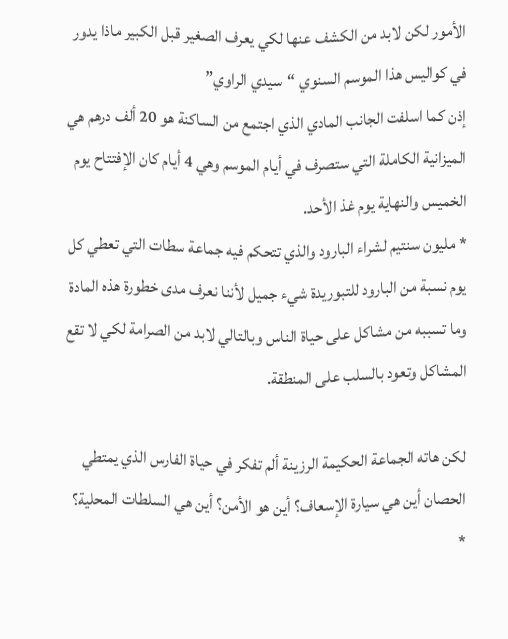الأمور لكن لابد من الكشف عنها لكي يعرف الصغير قبل الكبير ماذا يدور في كواليس هذا الموسم السنوي “سيدي الراوي”
إذن كما اسلفت الجانب المادي الذي اجتمع من الساكنة هو 20 ألف درهم هي الميزانية الكاملة التي ستصرف في أيام الموسم وهي 4 أيام كان الإفتتاح يوم الخميس والنهاية يوم غذ الأحد.
* مليون سنتيم لشراء البارود والذي تتحكم فيه جماعة سطات التي تعطي كل يوم نسبة من البارود للتبوريدة شيء جميل لأننا نعرف مدى خطورة هذه المادة وما تسببه من مشاكل على حياة الناس وبالتالي لابد من الصرامة لكي لا تقع المشاكل وتعود بالسلب على المنطقة.

لكن هاته الجماعة الحكيمة الرزينة ألم تفكر في حياة الفارس الذي يمتطي الحصان أين هي سيارة الإسعاف؟ أين هو الأمن؟ أين هي السلطات المحلية؟
*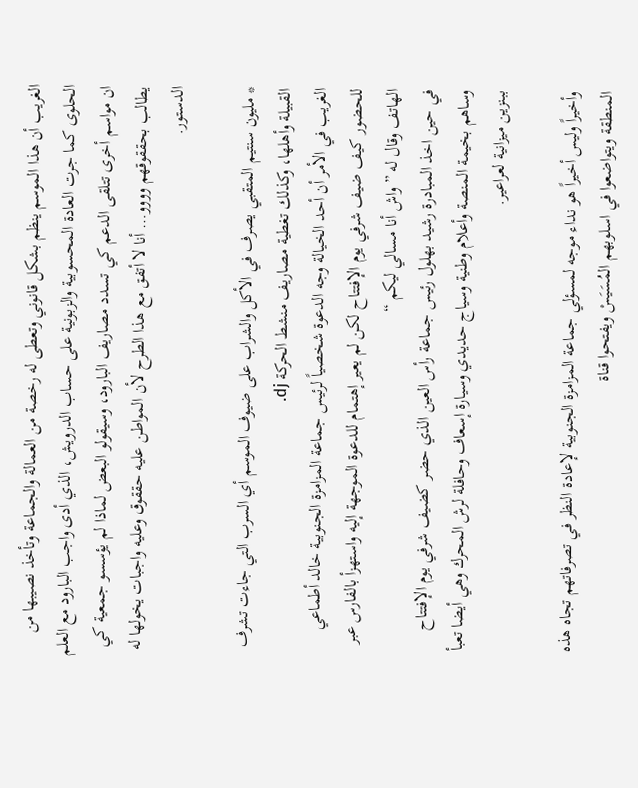الغريب أن هذا الموسم ينظم بشكل قانوني وتعطى له رخصة من العمالة والجماعة وتأخذ نصيبها من الحلوى كما جرت العادة المحسوبية والزبونية على حساب الدرويش، الذي أدى واجب البارود مع العلم ان مواسم أخرى تتلقى الدعم كي تسدد مصاريف البارود، وسيقولو البعض لماذا لم يؤسسو جمعية كي يطالب بحققوقهم وووو… أنا لا أتفق مع هذا الطرح لأن المواطن عليه حققوق وعليه واجبات يخولها له الدستور.

* مليون سنتيم المتقبي يصرف في الأكل والشراب على ضيوف الموسم أي السرب التي جاءت تشرف القبيلة وأهلها، وكذلك تغطية مصاريف منشط الحركة dj.
الغريب في الأمر أن أحد الخيالة وجه الدعوة شخصياً لرئيس جماعة المزامزة الجنوبية خالد أطماعي للحضور كيف ضيف شرفي يوم الإفتتاح لكن لم يعير إهتمام للدعوة الموجهة إليه واستهزأ بالفارس عبر الهاتف وقال له ” واش أنا مسالي ليكم “
في حين اخذ المبادرة رشيد بهلول رئيس جماعة رأس العين الذي حضر كضيف شرفي يوم الإفتتاح وساهم بخيمة المنصة وأعلام وطنية وسياج حديدي وسيارة إسعاف وحافلة لرش المحرك وهي أيضا تعبأ ببنزين ميزانية لعراعير.

وأخيراً وليس أخيراً هو نداء موجه لمسؤلي جماعة المزامزة الجنوبية لإعادة النظر في تصرفاتهم تجاه هذه المنطقة ويتواضعوا في اسلوبهم المُسَيَسْ ويفتحوا قناة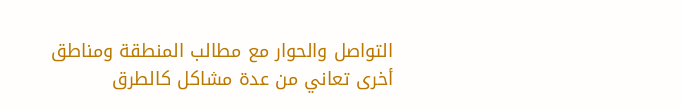التواصل والحوار مع مطالب المنطقة ومناطق أخرى تعاني من عدة مشاكل كالطرق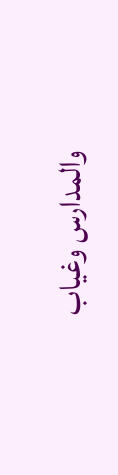والمدارس وغياب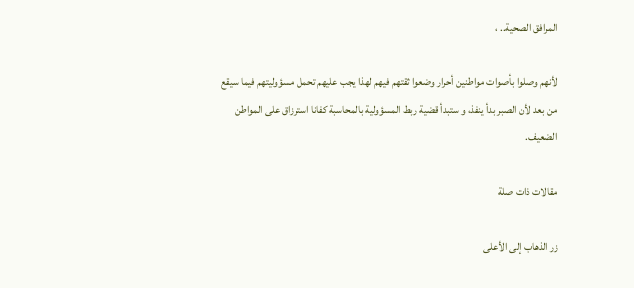المرافق الصحية.. ،

لأنهم وصلوا بأصوات مواطنين أحرار وضعوا ثقتهم فيهم لهذا يجب عليهم تحمل مسؤوليتهم فيما سيقع من بعد لأن الصبر بدأ ينفذ، و ستبدأ قضية ربط المسؤولية بالمحاسبة كفانا استرزاق على المواطن الضعيف.

مقالات ذات صلة

زر الذهاب إلى الأعلى